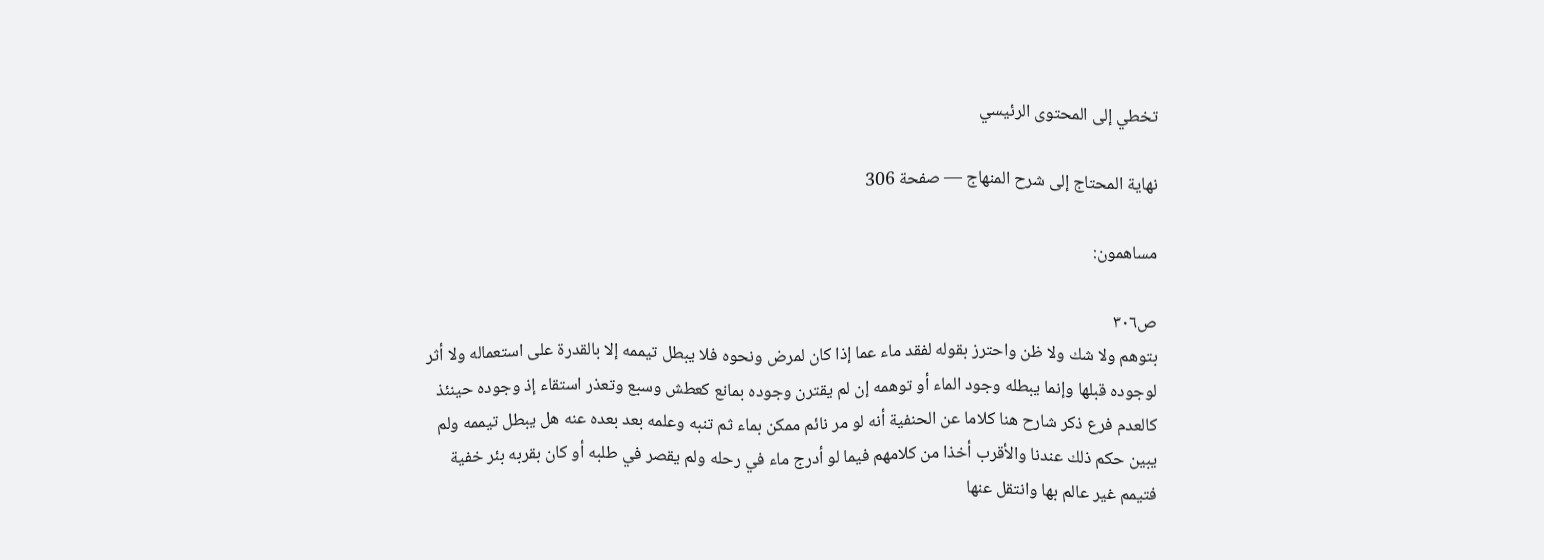تخطي إلى المحتوى الرئيسي

نهاية المحتاج إلى شرح المنهاج — صفحة 306

مساهمون:

ص٣٠٦
بتوهم ولا شك ولا ظن واحترز بقوله لفقد ماء عما إذا كان لمرض ونحوه فلا يبطل تيممه إلا بالقدرة على استعماله ولا أثر لوجوده قبلها وإنما يبطله وجود الماء أو توهمه إن لم يقترن وجوده بمانع كعطش وسبع وتعذر استقاء إذ وجوده حينئذ كالعدم فرع ذكر شارح هنا كلاما عن الحنفية أنه لو مر نائم ممكن بماء ثم تنبه وعلمه بعد بعده عنه هل يبطل تيممه ولم يبين حكم ذلك عندنا والأقرب أخذا من كلامهم فيما لو أدرج ماء في رحله ولم يقصر في طلبه أو كان بقربه بئر خفية فتيمم غير عالم بها وانتقل عنها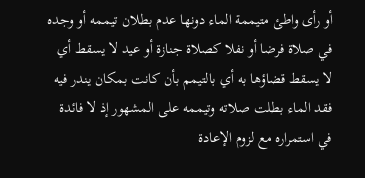أو رأى واطئ متيممة الماء دونها عدم بطلان تيممه أو وجده في صلاة فرضا أو نفلا كصلاة جنازة أو عيد لا يسقط أي لا يسقط قضاؤها به أي بالتيمم بأن كانت بمكان يندر فيه فقد الماء بطلت صلاته وتيممه على المشهور إذ لا فائدة في استمراره مع لزوم الإعادة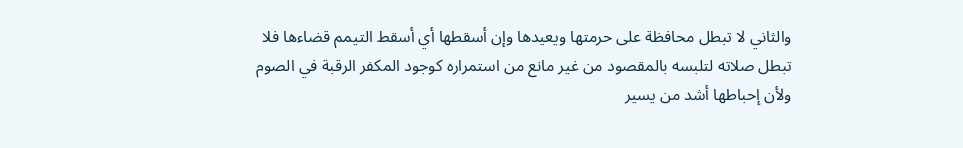والثاني لا تبطل محافظة على حرمتها ويعيدها وإن أسقطها أي أسقط التيمم قضاءها فلا تبطل صلاته لتلبسه بالمقصود من غير مانع من استمراره كوجود المكفر الرقبة في الصوم ولأن إحباطها أشد من يسير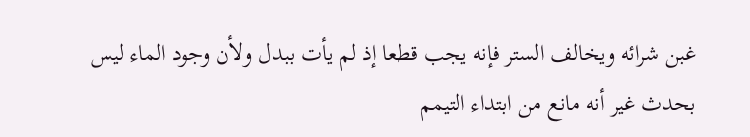غبن شرائه ويخالف الستر فإنه يجب قطعا إذ لم يأت ببدل ولأن وجود الماء ليس بحدث غير أنه مانع من ابتداء التيمم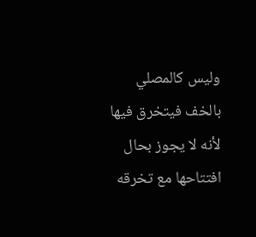وليس كالمصلي بالخف فيتخرق فيها لأنه لا يجوز بحال افتتاحها مع تخرقه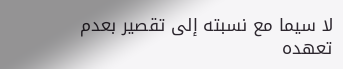لا سيما مع نسبته إلى تقصير بعدم تعهده